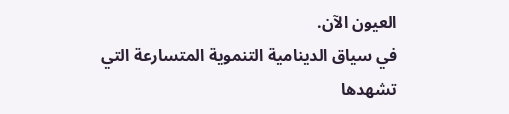العيون الآن.
في سياق الدينامية التنموية المتسارعة التي تشهدها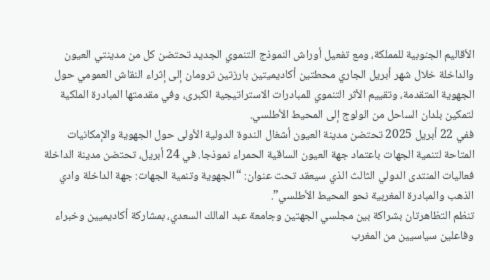الأقاليم الجنوبية للمملكة، ومع تفعيل أوراش النموذج التنموي الجديد تحتضن كل من مدينتي العيون والداخلة خلال شهر أبريل الجاري محطتين أكاديميتين بارزتين ترومان إلى إثراء النقاش العمومي حول الجهوية المتقدمة، وتقييم الأثر التنموي للمبادرات الاستراتيجية الكبرى، وفي مقدمتها المبادرة الملكية لتمكين بلدان الساحل من الولوج إلى المحيط الأطلسي.
ففي 22 أبريل 2025 تحتضن مدينة العيون أشغال الندوة الدولية الأولى حول الجهوية والإمكانيات المتاحة لتنمية الجهات باعتماد جهة العيون الساقية الحمراء نموذجا. في 24 أبريل، تحتضن مدينة الداخلة فعاليات المنتدى الدولي الثالث الذي سيعقد تحت عنوان: “الجهوية وتنمية الجهات: جهة الداخلة وادي الذهب والمبادرة المغربية نحو المحيط الأطلسي”.
تنظم التظاهرتان بشراكة بين مجلسي الجهتين وجامعة عبد المالك السعدي، بمشاركة أكاديميين وخبراء وفاعلين سياسيين من المغرب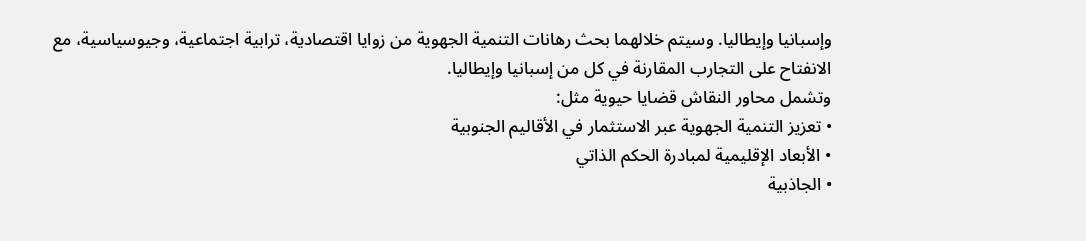وإسبانيا وإيطاليا. وسيتم خلالهما بحث رهانات التنمية الجهوية من زوايا اقتصادية، ترابية اجتماعية، وجيوسياسية، مع الانفتاح على التجارب المقارنة في كل من إسبانيا وإيطاليا.
وتشمل محاور النقاش قضايا حيوية مثل:
• تعزيز التنمية الجهوية عبر الاستثمار في الأقاليم الجنوبية
• الأبعاد الإقليمية لمبادرة الحكم الذاتي
• الجاذبية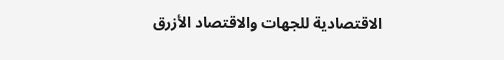الاقتصادية للجهات والاقتصاد الأزرق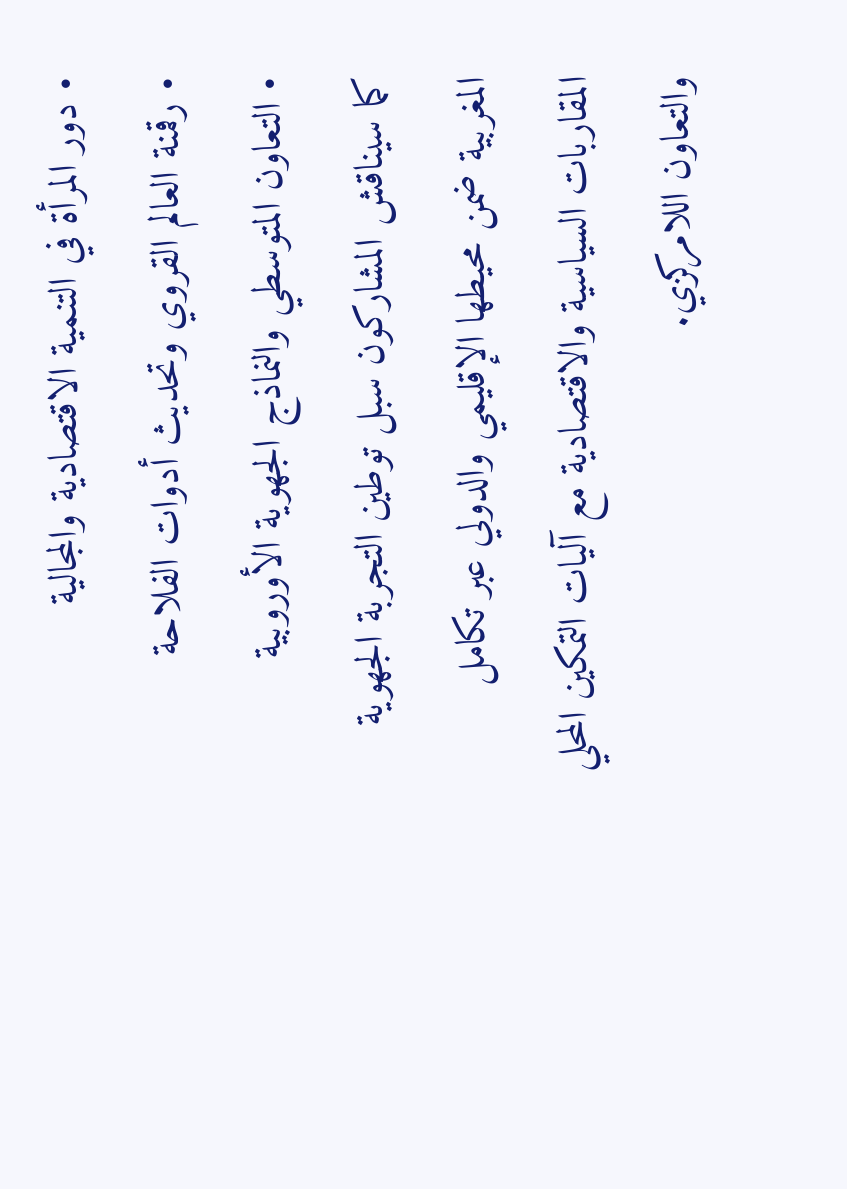• دور المرأة في التنمية الاقتصادية والمجالية
• رقمنة العالم القروي وتحديث أدوات الفلاحة
• التعاون المتوسطي والنماذج الجهوية الأوروبية
كما سيناقش المشاركون سبل توطين التجربة الجهوية المغربية ضمن محيطها الإقليمي والدولي عبر تكامل المقاربات السياسية والاقتصادية مع آليات التمكين المحلي والتعاون اللامركزي.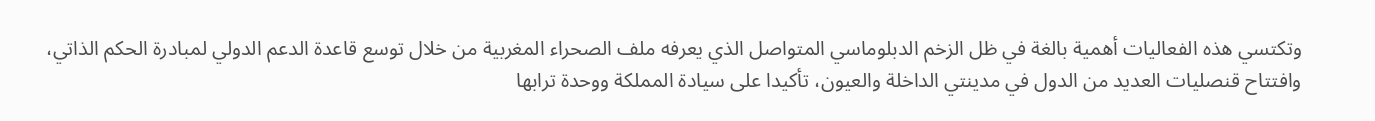وتكتسي هذه الفعاليات أهمية بالغة في ظل الزخم الدبلوماسي المتواصل الذي يعرفه ملف الصحراء المغربية من خلال توسع قاعدة الدعم الدولي لمبادرة الحكم الذاتي، وافتتاح قنصليات العديد من الدول في مدينتي الداخلة والعيون، تأكيدا على سيادة المملكة ووحدة ترابها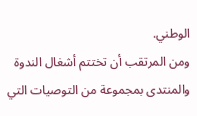الوطني.
ومن المرتقب أن تختتم أشغال الندوة والمنتدى بمجموعة من التوصيات التي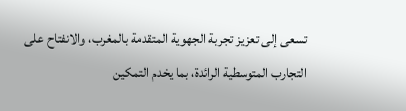تسعى إلى تعزيز تجربة الجهوية المتقدمة بالمغرب، والانفتاح على التجارب المتوسطية الرائدة، بما يخدم التمكين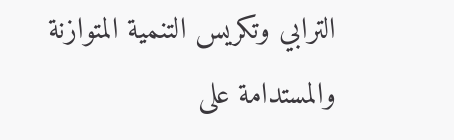الترابي وتكريس التنمية المتوازنة والمستدامة على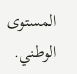المستوى الوطني.